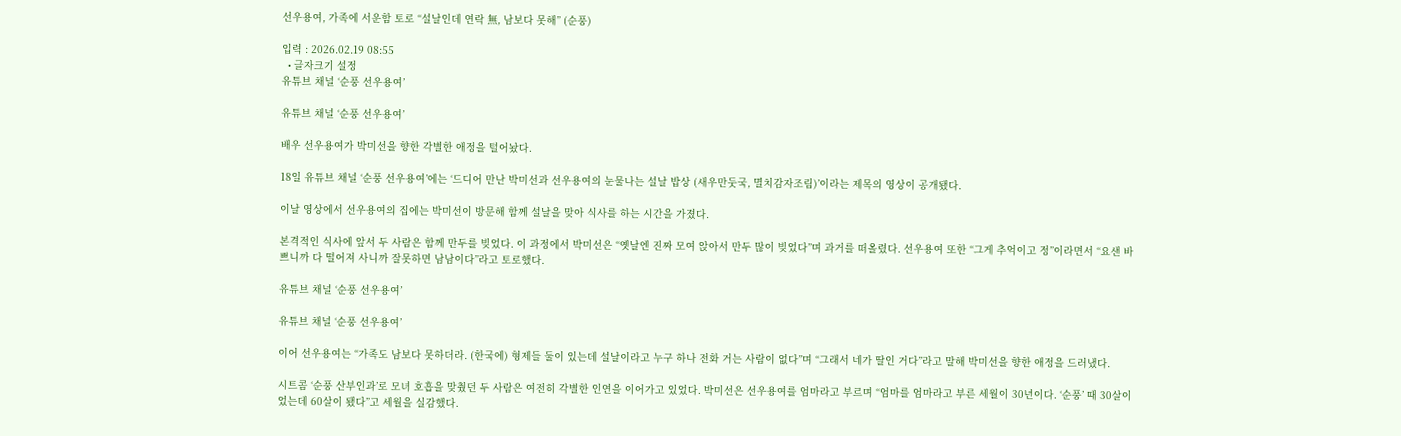선우용여, 가족에 서운함 토로 “설날인데 연락 無, 남보다 못해” (순풍)

입력 : 2026.02.19 08:55
  • 글자크기 설정
유튜브 채널 ‘순풍 선우용여’

유튜브 채널 ‘순풍 선우용여’

배우 선우용여가 박미선을 향한 각별한 애정을 털어놨다.

18일 유튜브 채널 ‘순풍 선우용여’에는 ‘드디어 만난 박미선과 선우용여의 눈물나는 설날 밥상 (새우만둣국, 멸치감자조림)’이라는 제목의 영상이 공개됐다.

이날 영상에서 선우용여의 집에는 박미선이 방문해 함께 설날을 맞아 식사를 하는 시간을 가졌다.

본격적인 식사에 앞서 두 사람은 함께 만두를 빚었다. 이 과정에서 박미선은 “옛날엔 진짜 모여 앉아서 만두 많이 빚었다”며 과거를 떠올렸다. 선우용여 또한 “그게 추억이고 정”이라면서 “요샌 바쁘니까 다 떨어져 사니까 잘못하면 남남이다”라고 토로했다.

유튜브 채널 ‘순풍 선우용여’

유튜브 채널 ‘순풍 선우용여’

이어 선우용여는 “가족도 남보다 못하더라. (한국에) 형제들 둘이 있는데 설날이라고 누구 하나 전화 거는 사람이 없다”며 “그래서 네가 딸인 거다”라고 말해 박미선을 향한 애정을 드러냈다.

시트콤 ‘순풍 산부인과’로 모녀 호흡을 맞췄던 두 사람은 여전히 각별한 인연을 이어가고 있었다. 박미선은 선우용여를 엄마라고 부르며 “엄마를 엄마라고 부른 세월이 30년이다. ‘순풍’ 때 30살이었는데 60살이 됐다”고 세월을 실감했다.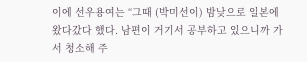이에 선우용여는 “그때 (박미선이) 밤낮으로 일본에 왔다갔다 했다. 남편이 거기서 공부하고 있으니까 가서 청소해 주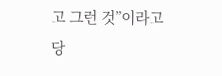고 그런 것”이라고 당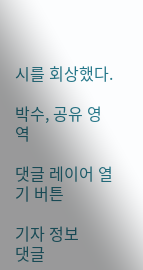시를 회상했다.

박수, 공유 영역

댓글 레이어 열기 버튼

기자 정보
댓글